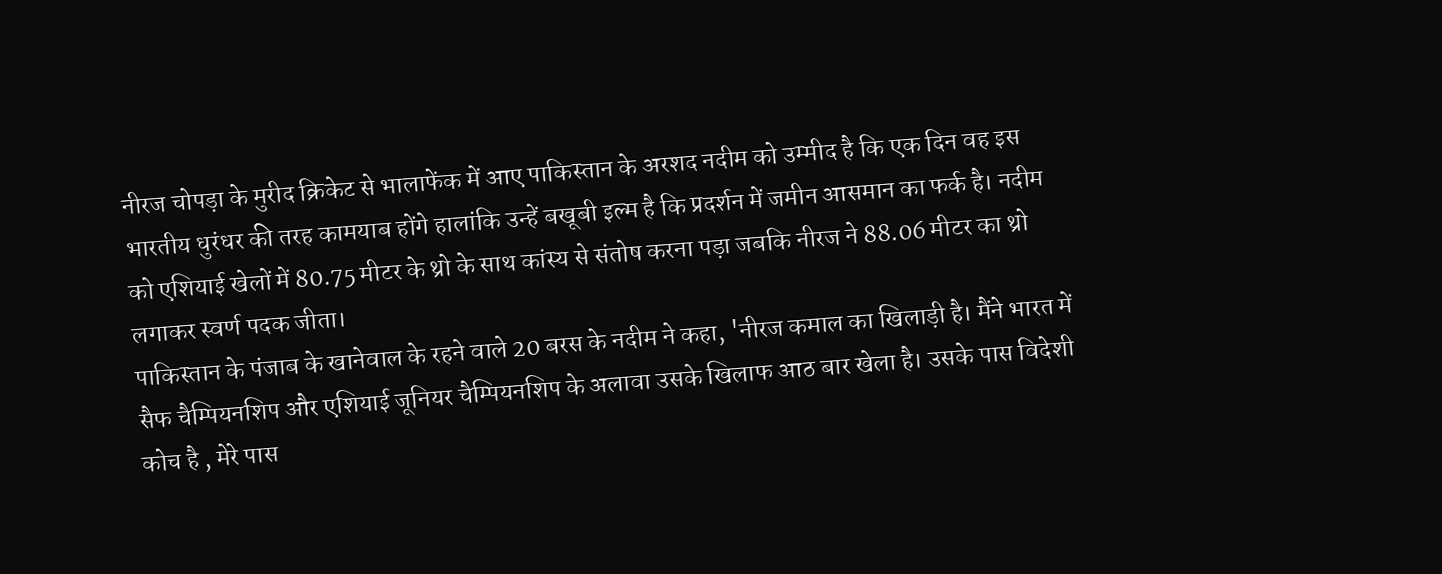नीरज चोपड़ा के मुरीद क्रिकेट से भालाफेंक में आए पाकिस्तान के अरशद नदीम को उम्मीद है कि एक दिन वह इस भारतीय धुरंधर की तरह कामयाब होंगे हालांकि उन्हें बखूबी इल्म है कि प्रदर्शन में जमीन आसमान का फर्क है। नदीम को एशियाई खेलों में 80.75 मीटर के थ्रो के साथ कांस्य से संतोष करना पड़ा जबकि नीरज ने 88.06 मीटर का थ्रो लगाकर स्वर्ण पदक जीता।
पाकिस्तान के पंजाब के खानेवाल के रहने वाले 20 बरस के नदीम ने कहा, 'नीरज कमाल का खिलाड़ी है। मैंने भारत में सैफ चैम्पियनशिप और एशियाई जूनियर चैम्पियनशिप के अलावा उसके खिलाफ आठ बार खेला है। उसके पास विदेशी कोच है , मेरे पास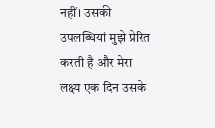नहीं। उसकी उपलब्धियां मुझे प्रेरित करती है और मेरा लक्ष्य एक दिन उसके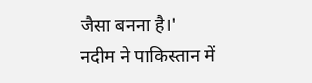जैसा बनना है।'
नदीम ने पाकिस्तान में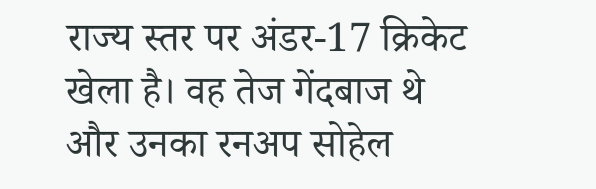राज्य स्तर पर अंडर-17 क्रिकेट खेला है। वह तेज गेंदबाज थे और उनका रनअप सोहेल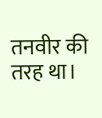तनवीर की तरह था।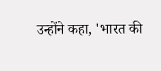उन्होंने कहा, 'भारत की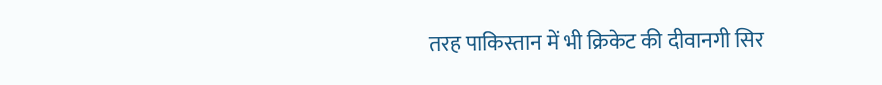तरह पाकिस्तान में भी क्रिकेट की दीवानगी सिर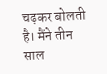चढ़कर बोलती है। मैंने तीन साल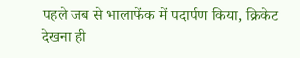पहले जब से भालाफेंक में पदार्पण किया, क्रिकेट देखना ही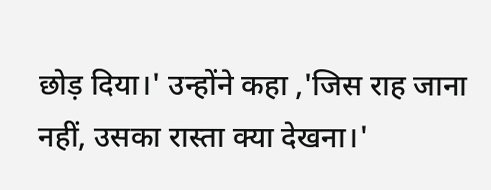छोड़ दिया।' उन्होंने कहा ,'जिस राह जाना नहीं, उसका रास्ता क्या देखना।'